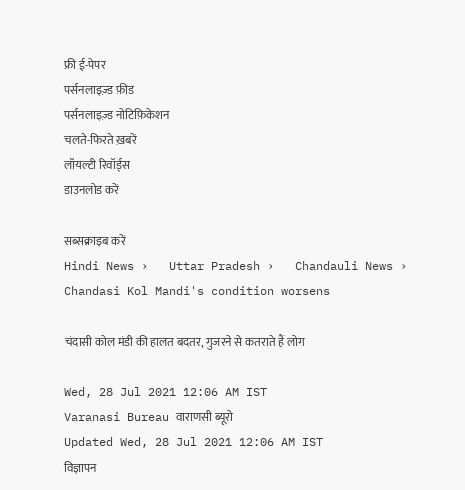फ्री ई-पेपर
पर्सनलाइज़्ड फ़ीड
पर्सनलाइज़्ड नोटिफ़िकेशन
चलते-फिरते ख़बरें
लॉयल्टी रिवॉर्ड्स
डाउनलोड करें

सब्सक्राइब करें
Hindi News ›   Uttar Pradesh ›   Chandauli News ›   Chandasi Kol Mandi's condition worsens

चंदासी कोल मंडी की हालत बदतर, गुजरने से कतराते हैं लोग

Wed, 28 Jul 2021 12:06 AM IST
Varanasi Bureau वाराणसी ब्यूरो
Updated Wed, 28 Jul 2021 12:06 AM IST
विज्ञापन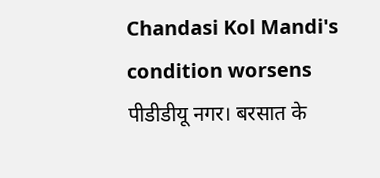Chandasi Kol Mandi's condition worsens
पीडीडीयू नगर। बरसात के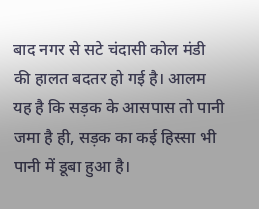बाद नगर से सटे चंदासी कोल मंडी की हालत बदतर हो गई है। आलम यह है कि सड़क के आसपास तो पानी जमा है ही, सड़क का कई हिस्सा भी पानी में डूबा हुआ है।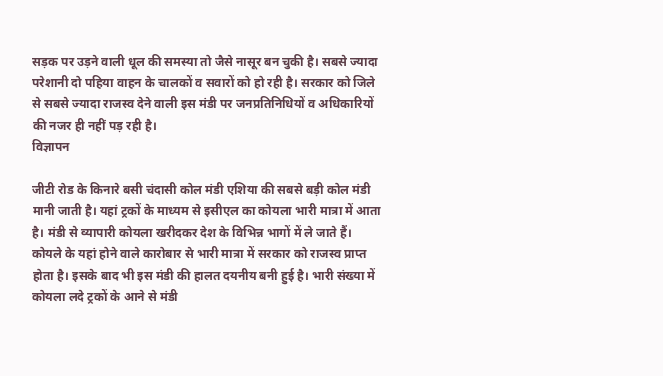सड़क पर उड़ने वाली धूल की समस्या तो जैसे नासूर बन चुकी है। सबसे ज्यादा परेशानी दो पहिया वाहन के चालकों व सवारों को हो रही है। सरकार को जिले से सबसे ज्यादा राजस्व देने वाली इस मंडी पर जनप्रतिनिधियों व अधिकारियों की नजर ही नहीं पड़ रही है।
विज्ञापन

जीटी रोड के किनारे बसी चंदासी कोल मंडी एशिया की सबसे बड़ी कोल मंडी मानी जाती है। यहां ट्रकों के माध्यम से इसीएल का कोयला भारी मात्रा में आता है। मंडी से व्यापारी कोयला खरीदकर देश के विभिन्न भागों में ले जाते हैं। कोयले के यहां होने वाले कारोबार से भारी मात्रा में सरकार को राजस्व प्राप्त होता है। इसके बाद भी इस मंडी की हालत दयनीय बनी हुई है। भारी संख्या में कोयला लदे ट्रकों के आने से मंडी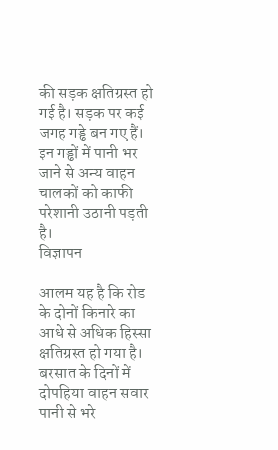की सड़क क्षतिग्रस्त हो गई है। सड़क पर कई जगह गड्ढे बन गए हैं। इन गड्ढों में पानी भर जाने से अन्य वाहन चालकों को काफी परेशानी उठानी पड़ती है।
विज्ञापन

आलम यह है कि रोड के दोनों किनारे का आधे से अधिक हिस्सा क्षतिग्रस्त हो गया है। बरसात के दिनों में दोपहिया वाहन सवार पानी से भरे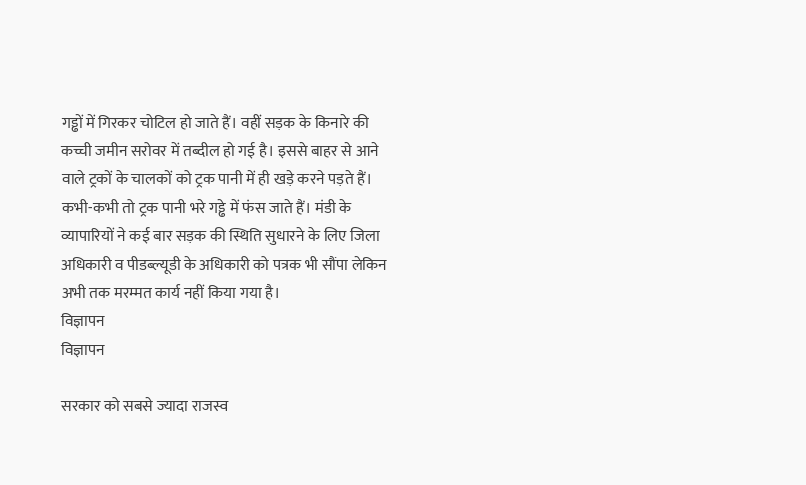गड्ढों में गिरकर चोटिल हो जाते हैं। वहीं सड़क के किनारे की कच्ची जमीन सरोवर में तब्दील हो गई है। इससे बाहर से आने वाले ट्रकों के चालकों को ट्रक पानी में ही खड़े करने पड़ते हैं। कभी-कभी तो ट्रक पानी भरे गड्ढे में फंस जाते हैं। मंडी के व्यापारियों ने कई बार सड़क की स्थिति सुधारने के लिए जिला अधिकारी व पीडब्ल्यूडी के अधिकारी को पत्रक भी सौंपा लेकिन अभी तक मरम्मत कार्य नहीं किया गया है।
विज्ञापन
विज्ञापन

सरकार को सबसे ज्यादा राजस्व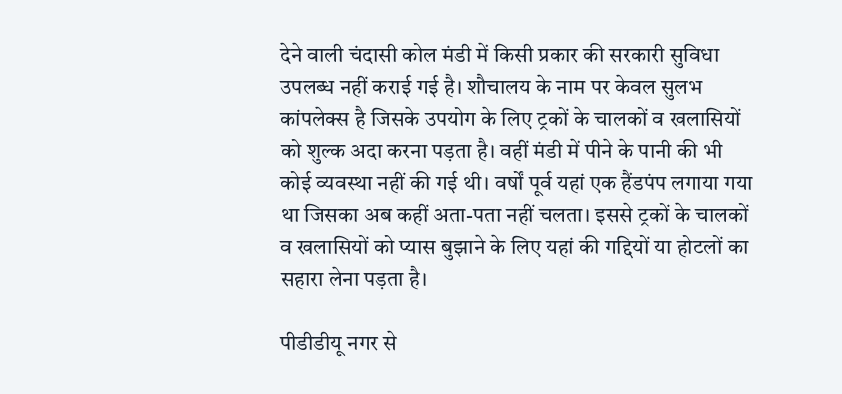देने वाली चंदासी कोल मंडी में किसी प्रकार की सरकारी सुविधा उपलब्ध नहीं कराई गई है। शौचालय के नाम पर केवल सुलभ कांपलेक्स है जिसके उपयोग के लिए ट्रकों के चालकों व खलासियों को शुल्क अदा करना पड़ता है। वहीं मंडी में पीने के पानी की भी कोई व्यवस्था नहीं की गई थी। वर्षों पूर्व यहां एक हैंडपंप लगाया गया था जिसका अब कहीं अता-पता नहीं चलता। इससे ट्रकों के चालकों व खलासियों को प्यास बुझाने के लिए यहां की गद्दियों या होटलों का सहारा लेना पड़ता है।

पीडीडीयू नगर से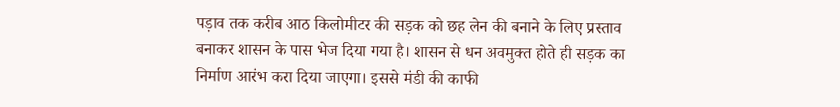पड़ाव तक करीब आठ किलोमीटर की सड़क को छह लेन की बनाने के लिए प्रस्ताव बनाकर शासन के पास भेज दिया गया है। शासन से धन अवमुक्त होते ही सड़क का निर्माण आरंभ करा दिया जाएगा। इससे मंडी की काफी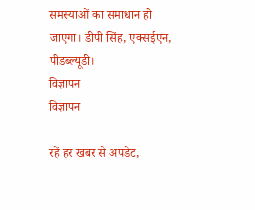समस्याओं का समाधान हो जाएगा। डीपी सिंह, एक्सईएन, पीडब्ल्यूडी।
विज्ञापन
विज्ञापन

रहें हर खबर से अपडेट,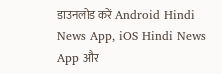डाउनलोड करें Android Hindi News App, iOS Hindi News App और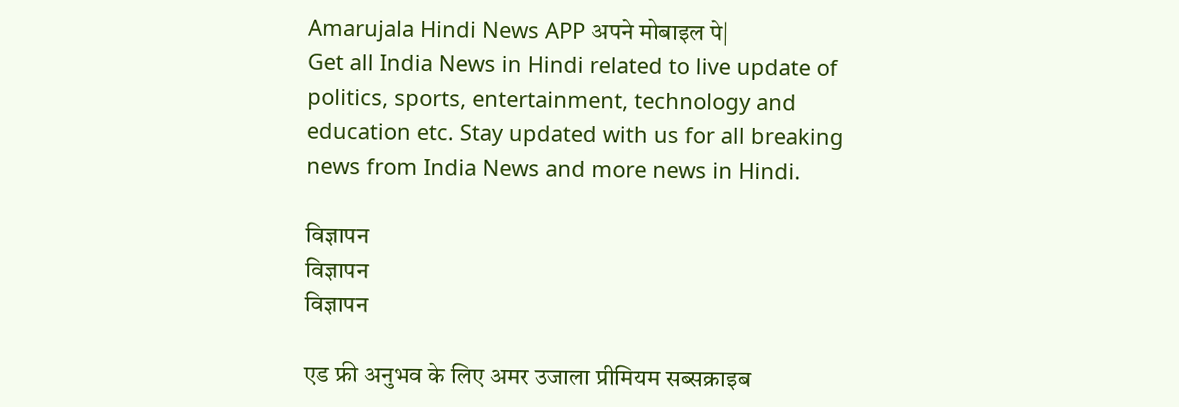Amarujala Hindi News APP अपने मोबाइल पे|
Get all India News in Hindi related to live update of politics, sports, entertainment, technology and education etc. Stay updated with us for all breaking news from India News and more news in Hindi.

विज्ञापन
विज्ञापन
विज्ञापन

एड फ्री अनुभव के लिए अमर उजाला प्रीमियम सब्सक्राइब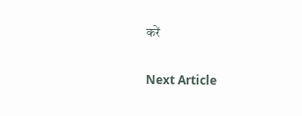करें

Next Article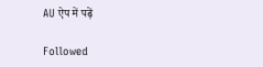AU ऐप में पढ़ें

Followed